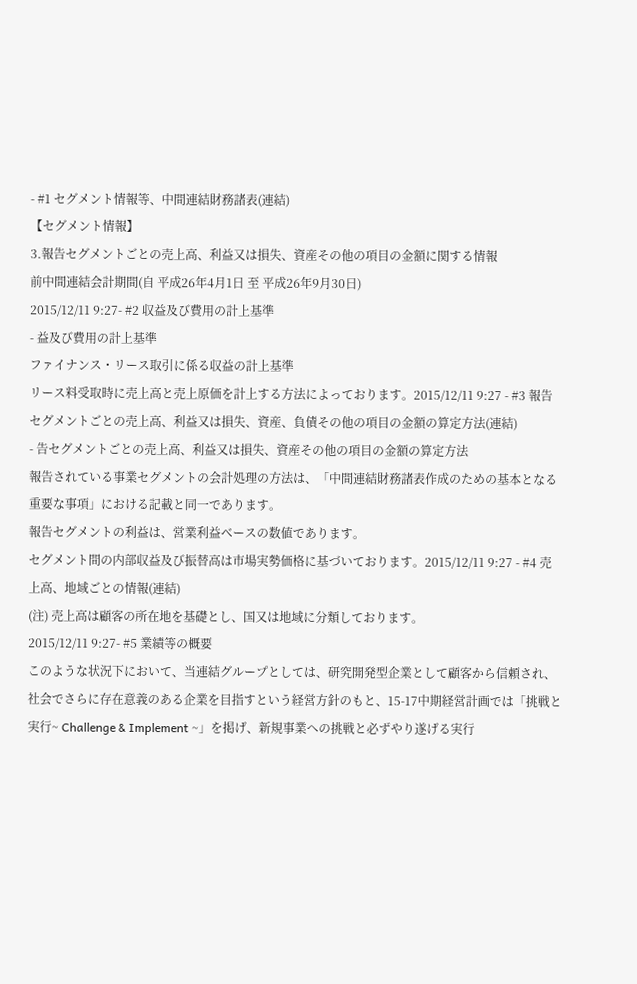- #1 セグメント情報等、中間連結財務諸表(連結)
【セグメント情報】
3.報告セグメントごとの売上高、利益又は損失、資産その他の項目の金額に関する情報
前中間連結会計期間(自 平成26年4月1日 至 平成26年9月30日)
2015/12/11 9:27- #2 収益及び費用の計上基準
- 益及び費用の計上基準
ファイナンス・リース取引に係る収益の計上基準
リース料受取時に売上高と売上原価を計上する方法によっております。2015/12/11 9:27 - #3 報告セグメントごとの売上高、利益又は損失、資産、負債その他の項目の金額の算定方法(連結)
- 告セグメントごとの売上高、利益又は損失、資産その他の項目の金額の算定方法
報告されている事業セグメントの会計処理の方法は、「中間連結財務諸表作成のための基本となる重要な事項」における記載と同一であります。
報告セグメントの利益は、営業利益ベースの数値であります。
セグメント間の内部収益及び振替高は市場実勢価格に基づいております。2015/12/11 9:27 - #4 売上高、地域ごとの情報(連結)
(注) 売上高は顧客の所在地を基礎とし、国又は地域に分類しております。
2015/12/11 9:27- #5 業績等の概要
このような状況下において、当連結グループとしては、研究開発型企業として顧客から信頼され、社会でさらに存在意義のある企業を目指すという経営方針のもと、15-17中期経営計画では「挑戦と実行~ Challenge & Implement ~」を掲げ、新規事業への挑戦と必ずやり遂げる実行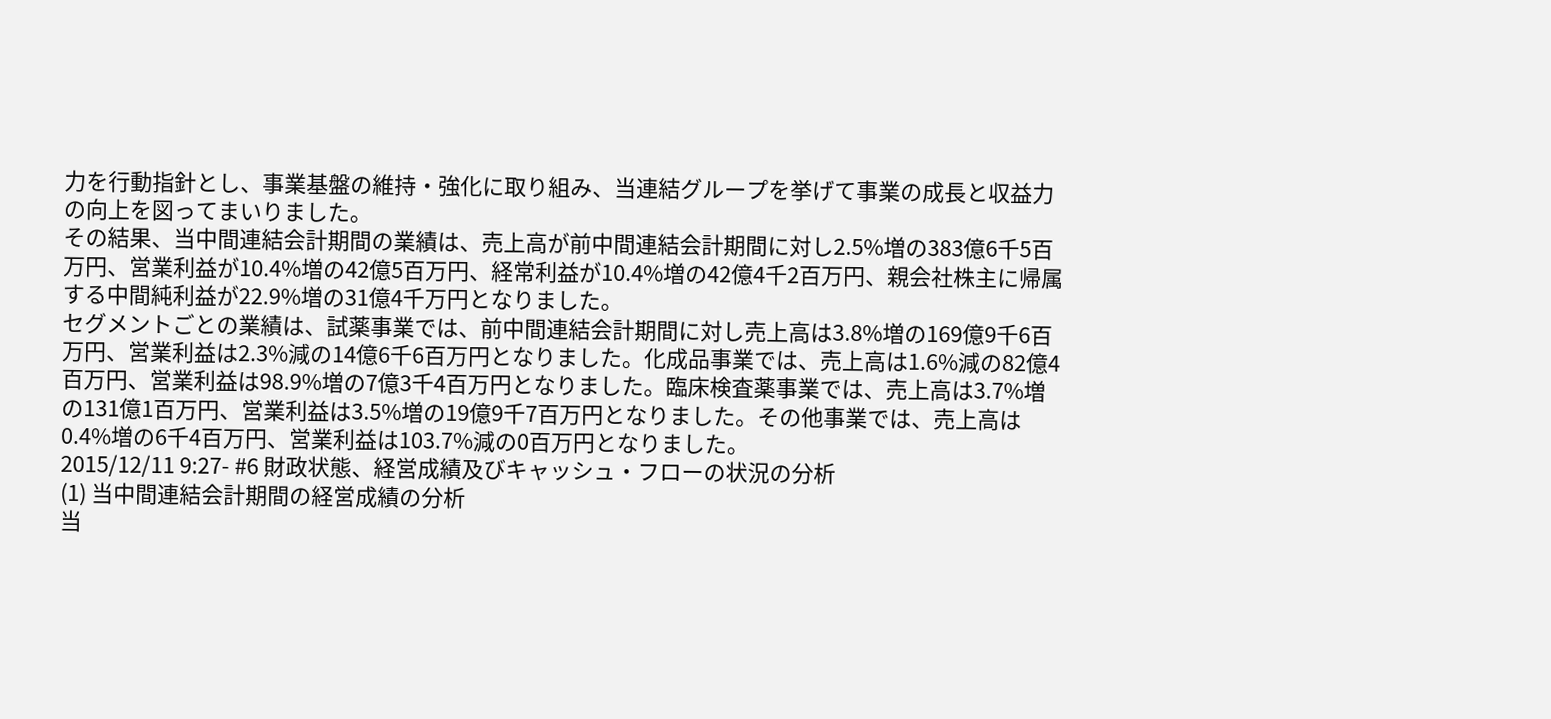力を行動指針とし、事業基盤の維持・強化に取り組み、当連結グループを挙げて事業の成長と収益力の向上を図ってまいりました。
その結果、当中間連結会計期間の業績は、売上高が前中間連結会計期間に対し2.5%増の383億6千5百万円、営業利益が10.4%増の42億5百万円、経常利益が10.4%増の42億4千2百万円、親会社株主に帰属する中間純利益が22.9%増の31億4千万円となりました。
セグメントごとの業績は、試薬事業では、前中間連結会計期間に対し売上高は3.8%増の169億9千6百万円、営業利益は2.3%減の14億6千6百万円となりました。化成品事業では、売上高は1.6%減の82億4百万円、営業利益は98.9%増の7億3千4百万円となりました。臨床検査薬事業では、売上高は3.7%増の131億1百万円、営業利益は3.5%増の19億9千7百万円となりました。その他事業では、売上高は0.4%増の6千4百万円、営業利益は103.7%減の0百万円となりました。
2015/12/11 9:27- #6 財政状態、経営成績及びキャッシュ・フローの状況の分析
(1) 当中間連結会計期間の経営成績の分析
当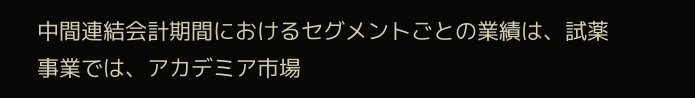中間連結会計期間におけるセグメントごとの業績は、試薬事業では、アカデミア市場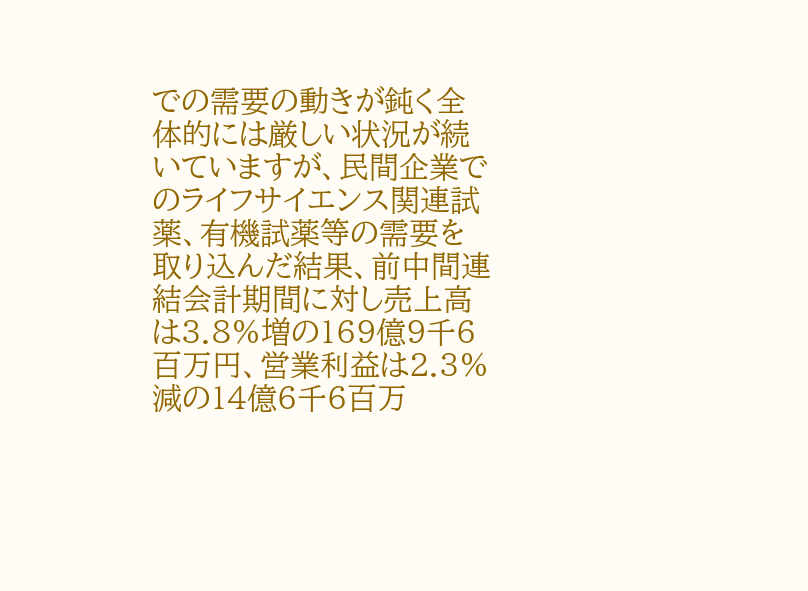での需要の動きが鈍く全体的には厳しい状況が続いていますが、民間企業でのライフサイエンス関連試薬、有機試薬等の需要を取り込んだ結果、前中間連結会計期間に対し売上高は3.8%増の169億9千6百万円、営業利益は2.3%減の14億6千6百万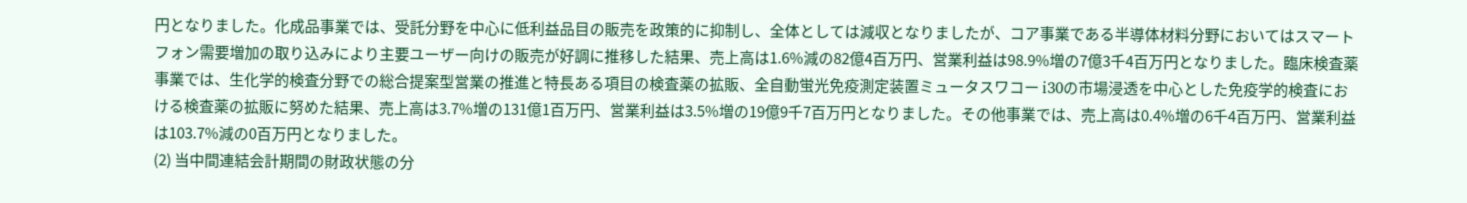円となりました。化成品事業では、受託分野を中心に低利益品目の販売を政策的に抑制し、全体としては減収となりましたが、コア事業である半導体材料分野においてはスマートフォン需要増加の取り込みにより主要ユーザー向けの販売が好調に推移した結果、売上高は1.6%減の82億4百万円、営業利益は98.9%増の7億3千4百万円となりました。臨床検査薬事業では、生化学的検査分野での総合提案型営業の推進と特長ある項目の検査薬の拡販、全自動蛍光免疫測定装置ミュータスワコー i30の市場浸透を中心とした免疫学的検査における検査薬の拡販に努めた結果、売上高は3.7%増の131億1百万円、営業利益は3.5%増の19億9千7百万円となりました。その他事業では、売上高は0.4%増の6千4百万円、営業利益は103.7%減の0百万円となりました。
(2) 当中間連結会計期間の財政状態の分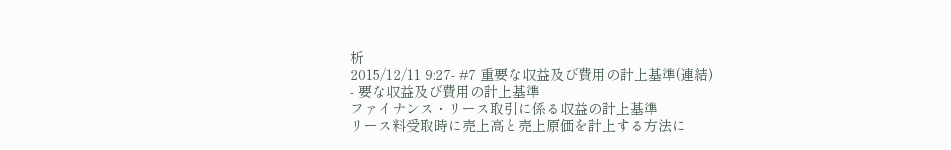析
2015/12/11 9:27- #7 重要な収益及び費用の計上基準(連結)
- 要な収益及び費用の計上基準
ファイナンス・リース取引に係る収益の計上基準
リース料受取時に売上高と売上原価を計上する方法に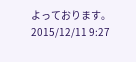よっております。2015/12/11 9:27